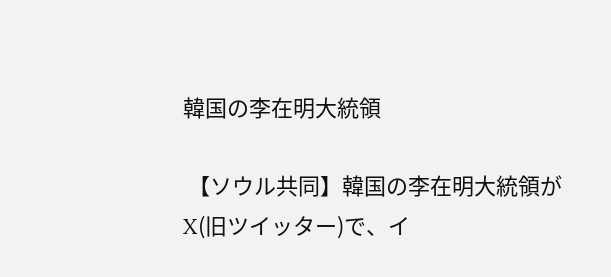韓国の李在明大統領

 【ソウル共同】韓国の李在明大統領がX(旧ツイッター)で、イ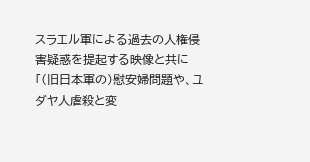スラエル軍による過去の人権侵害疑惑を提起する映像と共に「(旧日本軍の)慰安婦問題や、ユダヤ人虐殺と変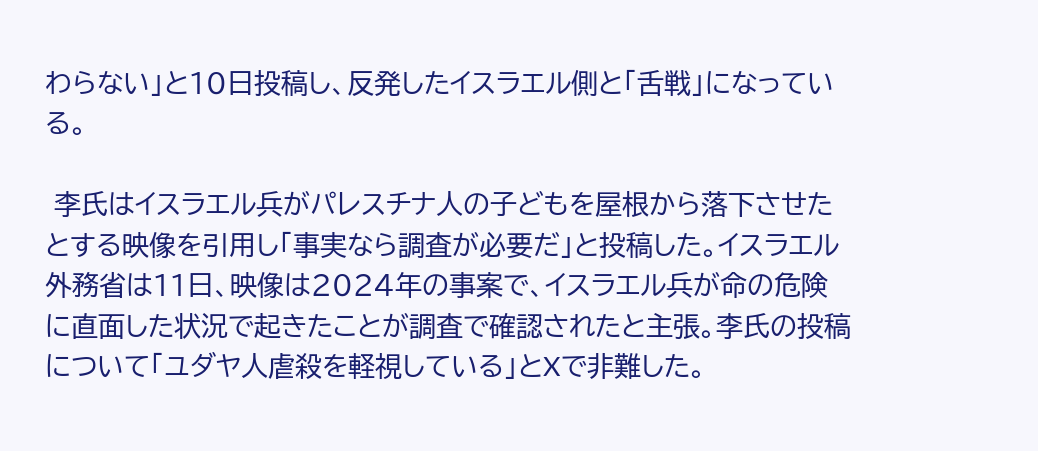わらない」と10日投稿し、反発したイスラエル側と「舌戦」になっている。

 李氏はイスラエル兵がパレスチナ人の子どもを屋根から落下させたとする映像を引用し「事実なら調査が必要だ」と投稿した。イスラエル外務省は11日、映像は2024年の事案で、イスラエル兵が命の危険に直面した状況で起きたことが調査で確認されたと主張。李氏の投稿について「ユダヤ人虐殺を軽視している」とXで非難した。